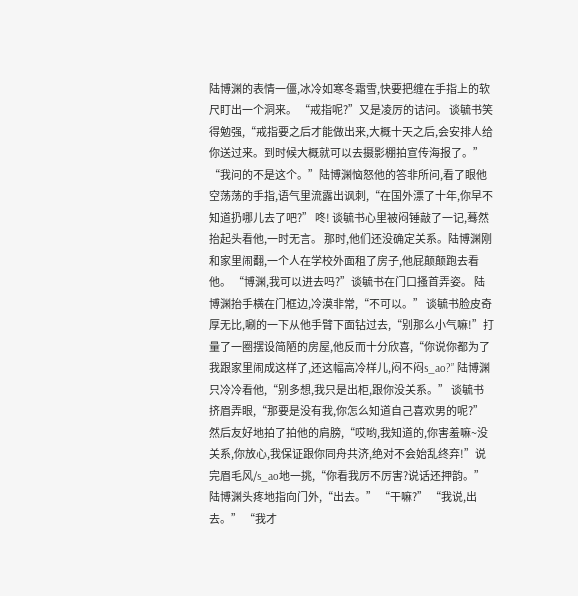陆博渊的表情一僵,冰冷如寒冬霜雪,快要把缠在手指上的软尺盯出一个洞来。 “戒指呢?”又是凌厉的诘问。 谈毓书笑得勉强,“戒指要之后才能做出来,大概十天之后,会安排人给你送过来。到时候大概就可以去摄影棚拍宣传海报了。” “我问的不是这个。”陆博渊恼怒他的答非所问,看了眼他空荡荡的手指,语气里流露出讽刺,“在国外漂了十年,你早不知道扔哪儿去了吧?” 咚! 谈毓书心里被闷锤敲了一记,蓦然抬起头看他,一时无言。 那时,他们还没确定关系。陆博渊刚和家里闹翻,一个人在学校外面租了房子,他屁颠颠跑去看他。 “博渊,我可以进去吗?”谈毓书在门口搔首弄姿。 陆博渊抬手横在门框边,冷漠非常,“不可以。” 谈毓书脸皮奇厚无比,唰的一下从他手臂下面钻过去,“别那么小气嘛!”打量了一圈摆设简陋的房屋,他反而十分欣喜,“你说你都为了我跟家里闹成这样了,还这幅高冷样儿,闷不闷s_ao?” 陆博渊只冷冷看他,“别多想,我只是出柜,跟你没关系。” 谈毓书挤眉弄眼,“那要是没有我,你怎么知道自己喜欢男的呢?”然后友好地拍了拍他的肩膀,“哎哟,我知道的,你害羞嘛~没关系,你放心,我保证跟你同舟共济,绝对不会始乱终弃!”说完眉毛风/s_ao地一挑,“你看我厉不厉害?说话还押韵。” 陆博渊头疼地指向门外,“出去。” “干嘛?” “我说,出去。” “我才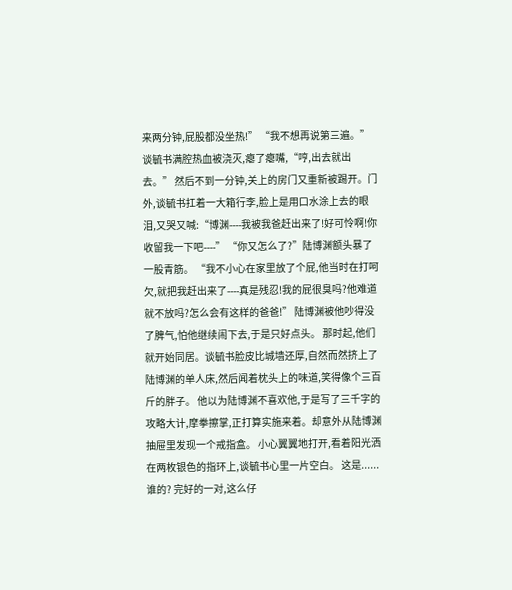来两分钟,屁股都没坐热!” “我不想再说第三遍。” 谈毓书满腔热血被浇灭,瘪了瘪嘴,“哼,出去就出去。” 然后不到一分钟,关上的房门又重新被踢开。门外,谈毓书扛着一大箱行李,脸上是用口水涂上去的眼泪,又哭又喊:“博渊----我被我爸赶出来了!好可怜啊!你收留我一下吧----” “你又怎么了?”陆博渊额头暴了一股青筋。 “我不小心在家里放了个屁,他当时在打呵欠,就把我赶出来了----真是残忍!我的屁很臭吗?他难道就不放吗?怎么会有这样的爸爸!” 陆博渊被他吵得没了脾气,怕他继续闹下去,于是只好点头。 那时起,他们就开始同居。谈毓书脸皮比城墙还厚,自然而然挤上了陆博渊的单人床,然后闻着枕头上的味道,笑得像个三百斤的胖子。 他以为陆博渊不喜欢他,于是写了三千字的攻略大计,摩拳擦掌,正打算实施来着。却意外从陆博渊抽屉里发现一个戒指盒。 小心翼翼地打开,看着阳光洒在两枚银色的指环上,谈毓书心里一片空白。 这是......谁的? 完好的一对,这么仔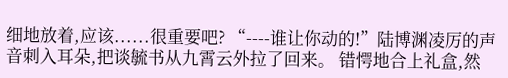细地放着,应该......很重要吧? “----谁让你动的!”陆博渊凌厉的声音刺入耳朵,把谈毓书从九霄云外拉了回来。 错愕地合上礼盒,然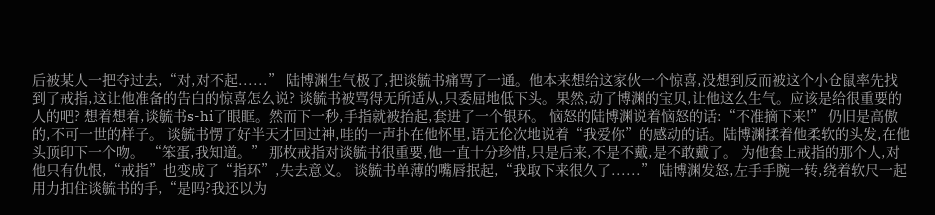后被某人一把夺过去,“对,对不起......” 陆博渊生气极了,把谈毓书痛骂了一通。他本来想给这家伙一个惊喜,没想到反而被这个小仓鼠率先找到了戒指,这让他准备的告白的惊喜怎么说? 谈毓书被骂得无所适从,只委屈地低下头。果然,动了博渊的宝贝,让他这么生气。应该是给很重要的人的吧? 想着想着,谈毓书s-hi了眼眶。然而下一秒,手指就被抬起,套进了一个银环。 恼怒的陆博渊说着恼怒的话:“不准摘下来!” 仍旧是高傲的,不可一世的样子。 谈毓书愣了好半天才回过神,哇的一声扑在他怀里,语无伦次地说着“我爱你”的感动的话。陆博渊揉着他柔软的头发,在他头顶印下一个吻。 “笨蛋,我知道。” 那枚戒指对谈毓书很重要,他一直十分珍惜,只是后来,不是不戴,是不敢戴了。 为他套上戒指的那个人,对他只有仇恨,“戒指”也变成了“指环”,失去意义。 谈毓书单薄的嘴唇抿起,“我取下来很久了......” 陆博渊发怒,左手手腕一转,绕着软尺一起用力扣住谈毓书的手,“是吗?我还以为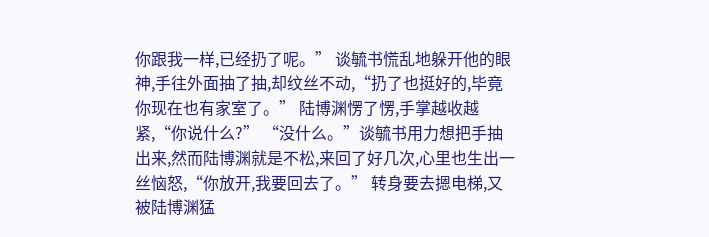你跟我一样,已经扔了呢。” 谈毓书慌乱地躲开他的眼神,手往外面抽了抽,却纹丝不动,“扔了也挺好的,毕竟你现在也有家室了。” 陆博渊愣了愣,手掌越收越紧,“你说什么?” “没什么。”谈毓书用力想把手抽出来,然而陆博渊就是不松,来回了好几次,心里也生出一丝恼怒,“你放开,我要回去了。” 转身要去摁电梯,又被陆博渊猛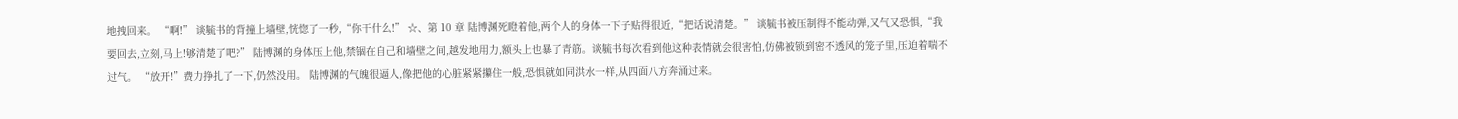地拽回来。 “啊!” 谈毓书的背撞上墙壁,恍惚了一秒,“你干什么!” ☆、第 10 章 陆博渊死瞪着他,两个人的身体一下子贴得很近,“把话说清楚。” 谈毓书被压制得不能动弹,又气又恐惧,“我要回去,立刻,马上!够清楚了吧?” 陆博渊的身体压上他,禁锢在自己和墙壁之间,越发地用力,额头上也暴了青筋。谈毓书每次看到他这种表情就会很害怕,仿佛被锁到密不透风的笼子里,压迫着喘不过气。 “放开!”费力挣扎了一下,仍然没用。 陆博渊的气魄很逼人,像把他的心脏紧紧攥住一般,恐惧就如同洪水一样,从四面八方奔涌过来。